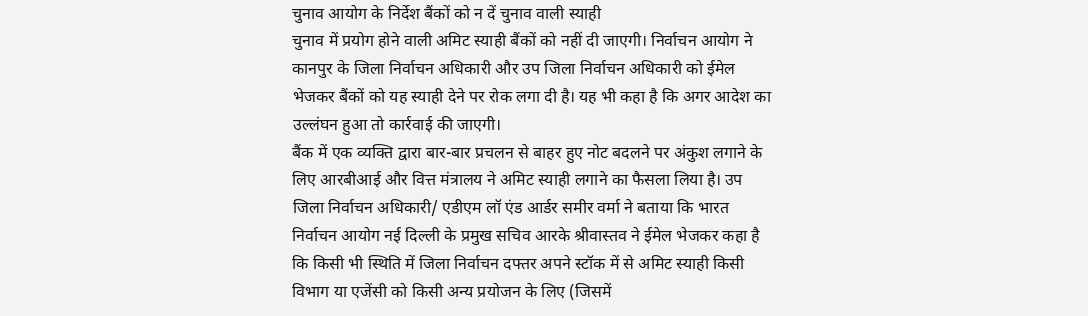चुनाव आयोग के निर्देश बैंकों को न दें चुनाव वाली स्याही
चुनाव में प्रयोग होने वाली अमिट स्याही बैंकों को नहीं दी जाएगी। निर्वाचन आयोग ने कानपुर के जिला निर्वाचन अधिकारी और उप जिला निर्वाचन अधिकारी को ईमेल भेजकर बैंकों को यह स्याही देने पर रोक लगा दी है। यह भी कहा है कि अगर आदेश का उल्लंघन हुआ तो कार्रवाई की जाएगी।
बैंक में एक व्यक्ति द्वारा बार-बार प्रचलन से बाहर हुए नोट बदलने पर अंकुश लगाने के लिए आरबीआई और वित्त मंत्रालय ने अमिट स्याही लगाने का फैसला लिया है। उप जिला निर्वाचन अधिकारी/ एडीएम लॉ एंड आर्डर समीर वर्मा ने बताया कि भारत निर्वाचन आयोग नई दिल्ली के प्रमुख सचिव आरके श्रीवास्तव ने ईमेल भेजकर कहा है कि किसी भी स्थिति में जिला निर्वाचन दफ्तर अपने स्टॉक में से अमिट स्याही किसी विभाग या एजेंसी को किसी अन्य प्रयोजन के लिए (जिसमें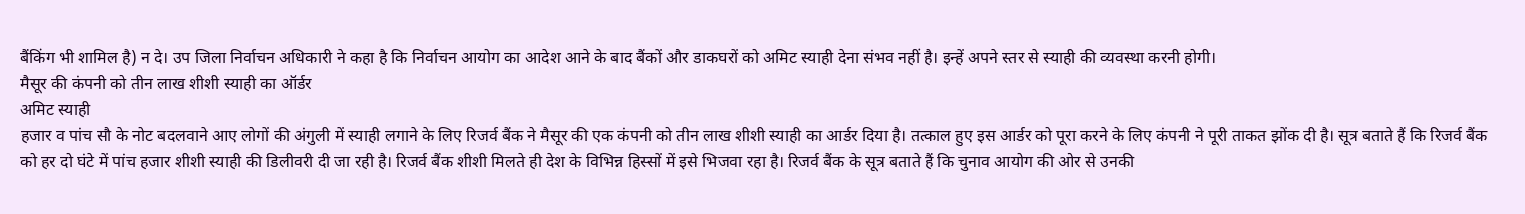बैंकिंग भी शामिल है) न दे। उप जिला निर्वाचन अधिकारी ने कहा है कि निर्वाचन आयोग का आदेश आने के बाद बैंकों और डाकघरों को अमिट स्याही देना संभव नहीं है। इन्हें अपने स्तर से स्याही की व्यवस्था करनी होगी।
मैसूर की कंपनी को तीन लाख शीशी स्याही का ऑर्डर
अमिट स्याही
हजार व पांच सौ के नोट बदलवाने आए लोगों की अंगुली में स्याही लगाने के लिए रिजर्व बैंक ने मैसूर की एक कंपनी को तीन लाख शीशी स्याही का आर्डर दिया है। तत्काल हुए इस आर्डर को पूरा करने के लिए कंपनी ने पूरी ताकत झोंक दी है। सूत्र बताते हैं कि रिजर्व बैंक को हर दो घंटे में पांच हजार शीशी स्याही की डिलीवरी दी जा रही है। रिजर्व बैंक शीशी मिलते ही देश के विभिन्न हिस्सों में इसे भिजवा रहा है। रिजर्व बैंक के सूत्र बताते हैं कि चुनाव आयोग की ओर से उनकी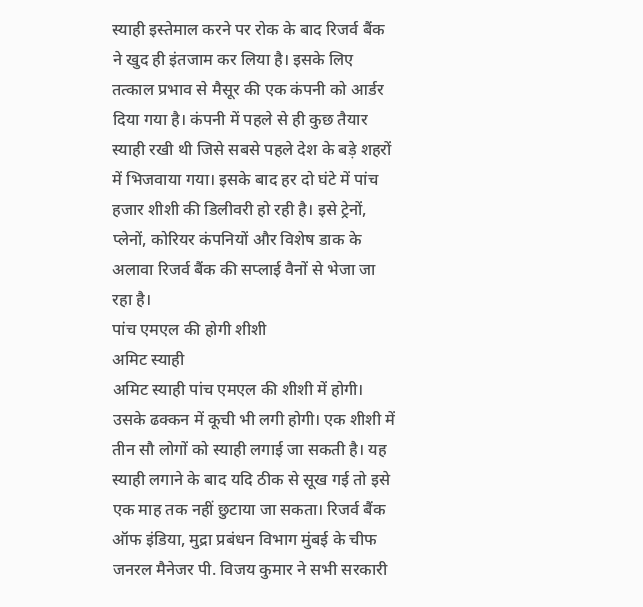स्याही इस्तेमाल करने पर रोक के बाद रिजर्व बैंक ने खुद ही इंतजाम कर लिया है। इसके लिए तत्काल प्रभाव से मैसूर की एक कंपनी को आर्डर दिया गया है। कंपनी में पहले से ही कुछ तैयार स्याही रखी थी जिसे सबसे पहले देश के बड़े शहरों में भिजवाया गया। इसके बाद हर दो घंटे में पांच हजार शीशी की डिलीवरी हो रही है। इसे ट्रेनों, प्लेनों, कोरियर कंपनियों और विशेष डाक के अलावा रिजर्व बैंक की सप्लाई वैनों से भेजा जा रहा है।
पांच एमएल की होगी शीशी
अमिट स्याही
अमिट स्याही पांच एमएल की शीशी में होगी। उसके ढक्कन में कूची भी लगी होगी। एक शीशी में तीन सौ लोगों को स्याही लगाई जा सकती है। यह स्याही लगाने के बाद यदि ठीक से सूख गई तो इसे एक माह तक नहीं छुटाया जा सकता। रिजर्व बैंक ऑफ इंडिया, मुद्रा प्रबंधन विभाग मुंबई के चीफ जनरल मैनेजर पी. विजय कुमार ने सभी सरकारी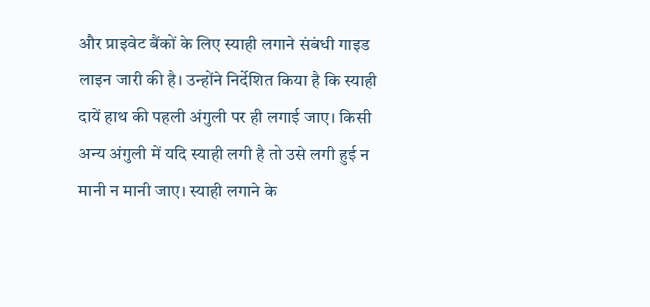और प्राइवेट बैंकों के लिए स्याही लगाने संबंधी गाइड लाइन जारी की है। उन्होंने निर्देशित किया है कि स्याही दायें हाथ की पहली अंगुली पर ही लगाई जाए। किसी अन्य अंगुली में यदि स्याही लगी है तो उसे लगी हुई न मानी न मानी जाए। स्याही लगाने के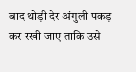बाद थोड़ी देर अंगुली पकड़ कर रखी जाए ताकि उसे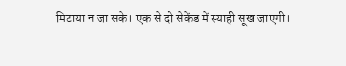मिटाया न जा सके। एक से दो सेकेंड में स्याही सूख जाएगी।